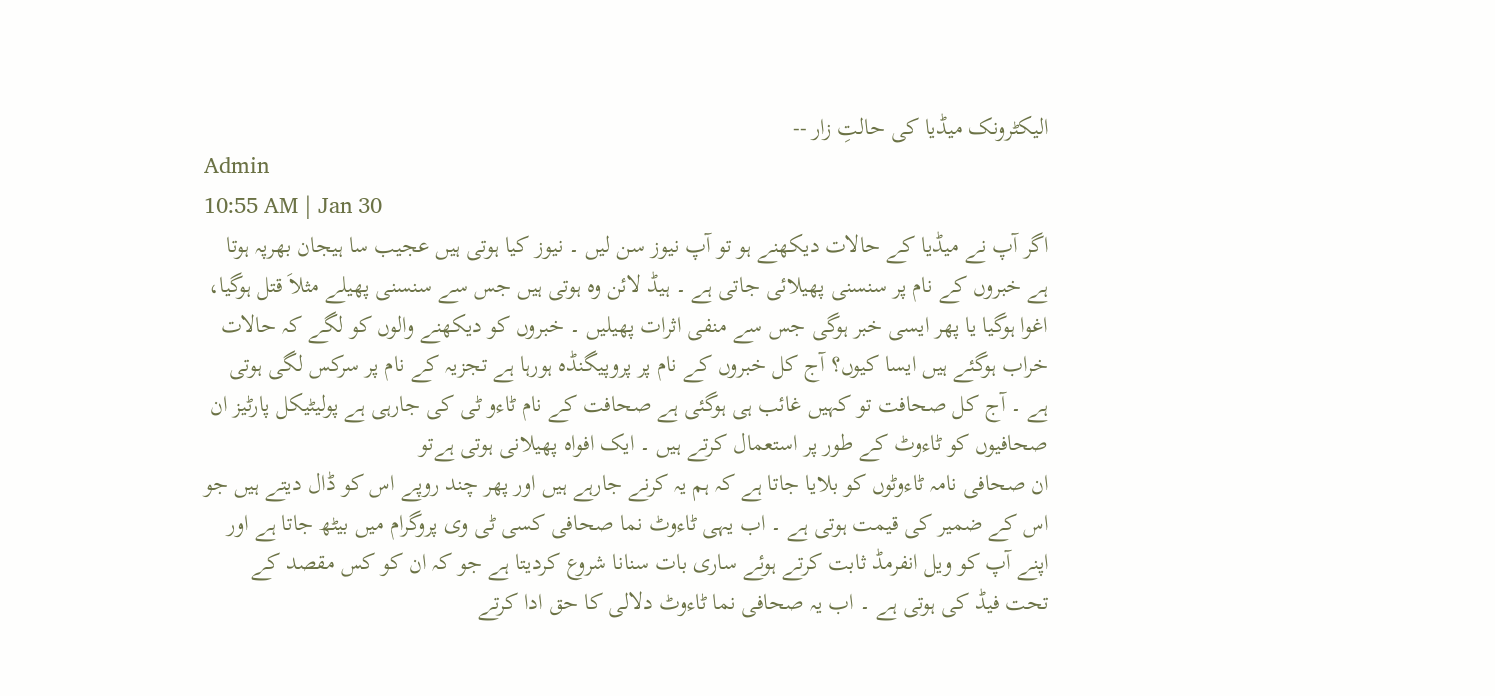الیکٹرونک میڈیا کی حالتِ زار --
Admin
10:55 AM | Jan 30
اگر آپ نے میڈیا کے حالات دیکھنے ہو تو آپ نیوز سن لیں ۔ نیوز کیا ہوتی ہیں عجیب سا ہیجان بھرپہ ہوتا ہے خبروں کے نام پر سنسنی پھیلائی جاتی ہے ۔ ہیڈ لائن وہ ہوتی ہیں جس سے سنسنی پھیلے مثلاَ قتل ہوگیا، اغوا ہوگیا یا پھر ایسی خبر ہوگی جس سے منفی اثرات پھیلیں ۔ خبروں کو دیکھنے والوں کو لگے کہ حالات خراب ہوگئے ہیں ایسا کیوں؟ آج کل خبروں کے نام پر پروپیگنڈہ ہورہا ہے تجزیہ کے نام پر سرکس لگی ہوتی ہے ۔ آج کل صحافت تو کہیں غائب ہی ہوگئی ہے صحافت کے نام ٹاءو ٹی کی جارہی ہے پولیٹیکل پارٹیز ان صحافیوں کو ٹاءوٹ کے طور پر استعمال کرتے ہیں ۔ ایک افواہ پھیلانی ہوتی ہےتو
ان صحافی نامہ ٹاءوٹوں کو بلایا جاتا ہے کہ ہم یہ کرنے جارہے ہیں اور پھر چند روپے اس کو ڈال دیتے ہیں جو اس کے ضمیر کی قیمت ہوتی ہے ۔ اب یہی ٹاءوٹ نما صحافی کسی ٹی وی پروگرام میں بیٹھ جاتا ہے اور اپنے آپ کو ویل انفرمڈ ثابت کرتے ہوئے ساری بات سنانا شروع کردیتا ہے جو کہ ان کو کس مقصد کے تحت فیڈ کی ہوتی ہے ۔ اب یہ صحافی نما ٹاءوٹ دلالی کا حق ادا کرتے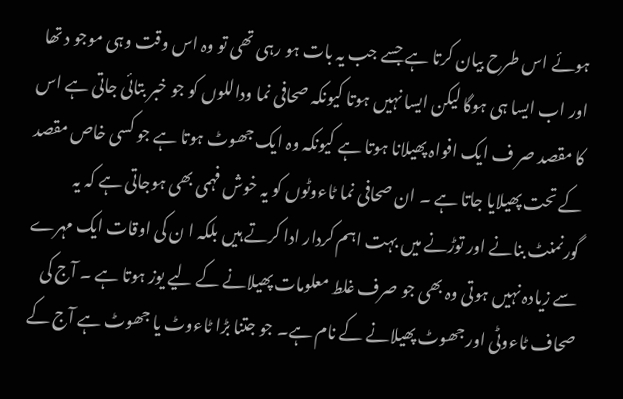ہوئے اس طرح بیان کرتا ہے جسے جب یہ بات ہو رہی تھی تو وہ اس وقت وہی موجو د تھا اور اب ایسا ہی ہوگا لیکن ایسا نہیں ہوتا کیونکہ صحافی نما وداللوں کو جو خبر بتائی جاتی ہے اس کا مقصد صر ف ایک افواہ پھیلانا ہوتا ہے کیونکہ وہ ایک جھوٹ ہوتا ہے جو کسی خاص مقصد کے تحت پھیلایا جاتا ہے ۔ ان صحافی نما ٹاءوٹوں کو یہ خوش فہمی بھی ہوجاتی ہے کہ یہ گورنمنٹ بنانے اور توڑنے میں بہت اہم کردار ادا کرتے ہیں بلکہ ا ن کی اوقات ایک مہرے سے زیادہ نہیں ہوتی وہ بھی جو صرف غلط معلومات پھیلانے کے لیے یوز ہوتا ہے ۔ آج کی صحاف ٹاءوٹی اور جھوٹ پھیلانے کے نام ہے۔ جو جتنا بڑا ٹاءوٹ یا جھوٹ ہے آج کے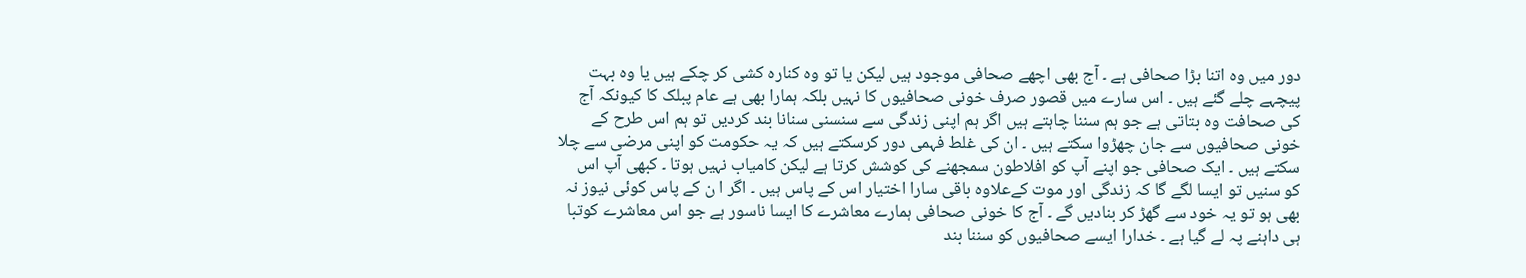دور میں وہ اتنا بڑا صحافی ہے ۔ آج بھی اچھے صحافی موجود ہیں لیکن یا تو وہ کنارہ کشی کر چکے ہیں یا وہ بہت پیچہے چلے گئے ہیں ۔ اس سارے میں قصور صرف خونی صحافیوں کا نہیں بلکہ ہمارا بھی ہے عام پبلک کا کیونکہ آج کی صحافت وہ بتاتی ہے جو ہم سننا چاہتے ہیں اگر ہم اپنی زندگی سے سنسنی سنانا بند کردیں تو ہم اس طرح کے خونی صحافیوں سے جان چھڑوا سکتے ہیں ۔ ان کی غلط فہمی دور کرسکتے ہیں کہ یہ حکومت کو اپنی مرضی سے چلا سکتے ہیں ۔ ایک صحافی جو اپنے آپ کو افلاطون سمجھنے کی کوشش کرتا ہے لیکن کامیاب نہیں ہوتا ۔ کبھی آپ اس کو سنیں تو ایسا لگے گا کہ زندگی اور موت کےعلاوہ باقی سارا اختیار اس کے پاس ہیں ۔ اگر ا ن کے پاس کوئی نیوز نہ بھی ہو تو یہ خود سے گھڑ کر بنادیں گے ۔ آج کا خونی صحافی ہمارے معاشرے کا ایسا ناسور ہے جو اس معاشرے کوتبا ہی داہنے پہ لے گیا ہے ۔ خدارا ایسے صحافیوں کو سننا بند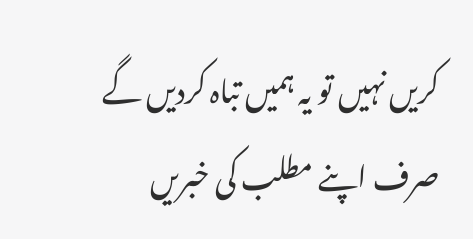کریں نہیں تو یہ ہمیں تباہ کردیں گے صرف اپنے مطلب کی خبریں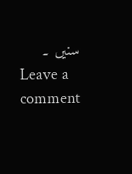سنیں ۔
Leave a comment